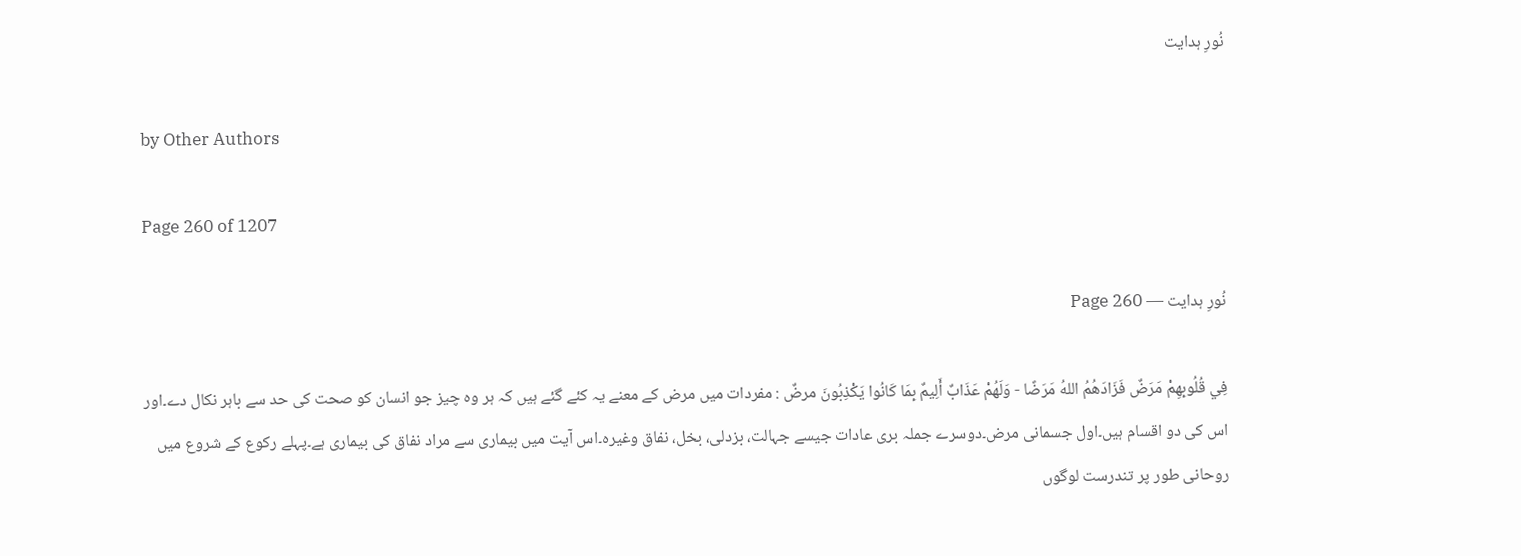نُورِ ہدایت

by Other Authors

Page 260 of 1207

نُورِ ہدایت — Page 260

فِي قُلُوبِهِمْ مَرَضٌ فَزَادَهُمُ اللهُ مَرَضًا - وَلَهُمْ عَذَابٌ أَلِيمٌ بِمَا كَانُوا يَكْذِبُونَ مرضٌ : مفردات میں مرض کے معنے یہ کئے گئے ہیں کہ ہر وہ چیز جو انسان کو صحت کی حد سے باہر نکال دے۔اور اس کی دو اقسام ہیں۔اول جسمانی مرض۔دوسرے جملہ بری عادات جیسے جہالت، بزدلی، بخل، نفاق وغیرہ۔اس آیت میں بیماری سے مراد نفاق کی بیماری ہے۔پہلے رکوع کے شروع میں روحانی طور پر تندرست لوگوں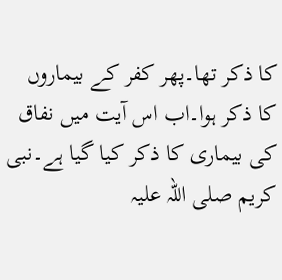کا ذکر تھا۔پھر کفر کے بیماروں کا ذکر ہوا۔اب اس آیت میں نفاق کی بیماری کا ذکر کیا گیا ہے۔نبی کریم صلی اللہ علیہ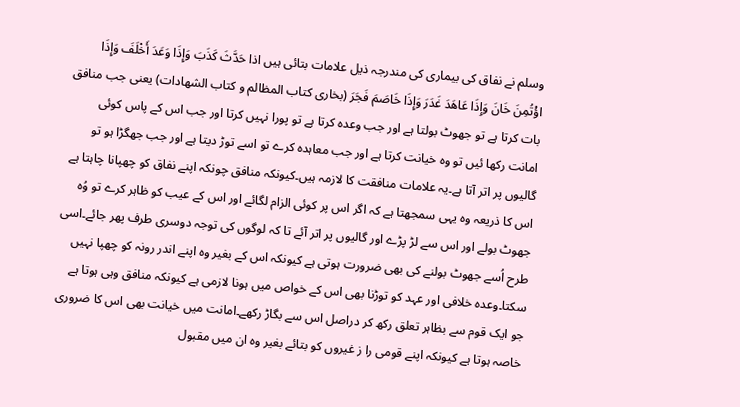وسلم نے نفاق کی بیماری کی مندرجہ ذیل علامات بتائی ہیں اذا حَدَّثَ كَذَبَ وَإِذَا وَعَدَ أَخْلَفَ وَإِذَا اؤْتُمِنَ خَانَ وَإِذَا عَاهَدَ غَدَرَ وَإِذَا خَاصَمَ فَجَرَ (بخاری كتاب المظالم و كتاب الشهادات) یعنی جب منافق بات کرتا ہے تو جھوٹ بولتا ہے اور جب وعدہ کرتا ہے تو پورا نہیں کرتا اور جب اس کے پاس کوئی امانت رکھا ئیں تو وہ خیانت کرتا ہے اور جب معاہدہ کرے تو اسے توڑ دیتا ہے اور جب جھگڑا ہو تو گالیوں پر اتر آتا ہے۔یہ علامات منافقت کا لازمہ ہیں۔کیونکہ منافق چونکہ اپنے نفاق کو چھپانا چاہتا ہے اس کا ذریعہ وہ یہی سمجھتا ہے کہ اگر اس پر کوئی الزام لگائے اور اس کے عیب کو ظاہر کرے تو وُہ جھوٹ بولے اور اس سے لڑ پڑے اور گالیوں پر اتر آئے تا کہ لوگوں کی توجہ دوسری طرف پھر جائے۔اسی طرح اُسے جھوٹ بولنے کی بھی ضرورت ہوتی ہے کیونکہ اس کے بغیر وہ اپنے اندر رونہ کو چھپا نہیں سکتا۔وعدہ خلافی اور عہد کو توڑنا بھی اس کے خواص میں ہونا لازمی ہے کیونکہ منافق وہی ہوتا ہے جو ایک قوم سے بظاہر تعلق رکھ کر دراصل اس سے بگاڑ رکھے۔امانت میں خیانت بھی اس کا ضروری خاصہ ہوتا ہے کیونکہ اپنے قومی را ز غیروں کو بتائے بغیر وہ ان میں مقبول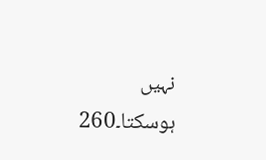نہیں ہوسکتا۔260